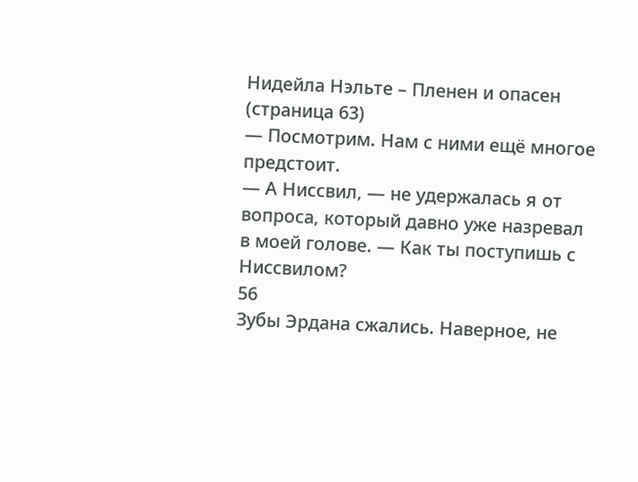Нидейла Нэльте – Пленен и опасен (страница 63)
— Посмотрим. Нам с ними ещё многое предстоит.
— А Ниссвил, — не удержалась я от вопроса, который давно уже назревал в моей голове. — Как ты поступишь с Ниссвилом?
56
Зубы Эрдана сжались. Наверное, не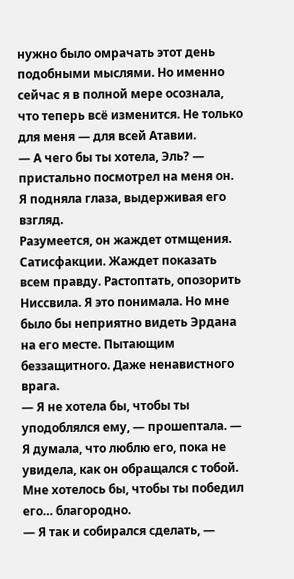нужно было омрачать этот день подобными мыслями. Но именно сейчас я в полной мере осознала, что теперь всё изменится. Не только для меня — для всей Атавии.
— А чего бы ты хотела, Эль? — пристально посмотрел на меня он.
Я подняла глаза, выдерживая его взгляд.
Разумеется, он жаждет отмщения. Сатисфакции. Жаждет показать всем правду. Растоптать, опозорить Ниссвила. Я это понимала. Но мне было бы неприятно видеть Эрдана на его месте. Пытающим беззащитного. Даже ненавистного врага.
— Я не хотела бы, чтобы ты уподоблялся ему, — прошептала. — Я думала, что люблю его, пока не увидела, как он обращался с тобой. Мне хотелось бы, чтобы ты победил его… благородно.
— Я так и собирался сделать, —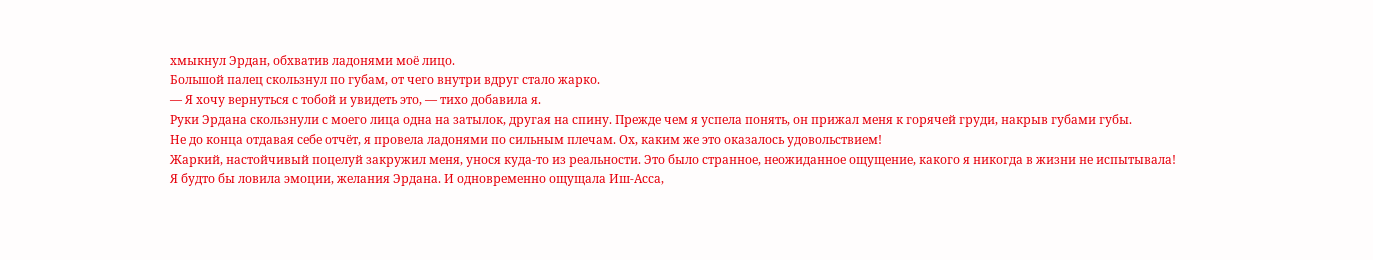хмыкнул Эрдан, обхватив ладонями моё лицо.
Большой палец скользнул по губам, от чего внутри вдруг стало жарко.
— Я хочу вернуться с тобой и увидеть это, — тихо добавила я.
Руки Эрдана скользнули с моего лица одна на затылок, другая на спину. Прежде чем я успела понять, он прижал меня к горячей груди, накрыв губами губы.
Не до конца отдавая себе отчёт, я провела ладонями по сильным плечам. Ох, каким же это оказалось удовольствием!
Жаркий, настойчивый поцелуй закружил меня, унося куда-то из реальности. Это было странное, неожиданное ощущение, какого я никогда в жизни не испытывала!
Я будто бы ловила эмоции, желания Эрдана. И одновременно ощущала Иш-Асса,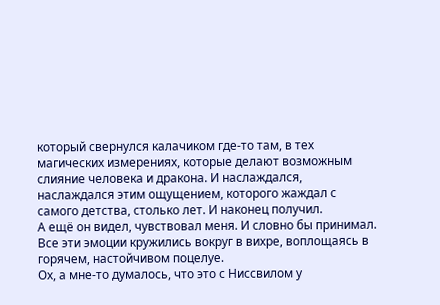который свернулся калачиком где-то там, в тех магических измерениях, которые делают возможным слияние человека и дракона. И наслаждался, наслаждался этим ощущением, которого жаждал с самого детства, столько лет. И наконец получил.
А ещё он видел, чувствовал меня. И словно бы принимал.
Все эти эмоции кружились вокруг в вихре, воплощаясь в горячем, настойчивом поцелуе.
Ох, а мне-то думалось, что это с Ниссвилом у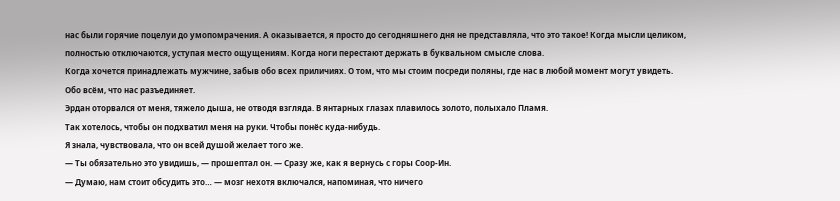нас были горячие поцелуи до умопомрачения. А оказывается, я просто до сегодняшнего дня не представляла, что это такое! Когда мысли целиком, полностью отключаются, уступая место ощущениям. Когда ноги перестают держать в буквальном смысле слова.
Когда хочется принадлежать мужчине, забыв обо всех приличиях. О том, что мы стоим посреди поляны, где нас в любой момент могут увидеть.
Обо всём, что нас разъединяет.
Эрдан оторвался от меня, тяжело дыша, не отводя взгляда. В янтарных глазах плавилось золото, полыхало Пламя.
Так хотелось, чтобы он подхватил меня на руки. Чтобы понёс куда-нибудь.
Я знала, чувствовала, что он всей душой желает того же.
— Ты обязательно это увидишь, — прошептал он. — Сразу же, как я вернусь с горы Соор-Ин.
— Думаю, нам стоит обсудить это… — мозг нехотя включался, напоминая, что ничего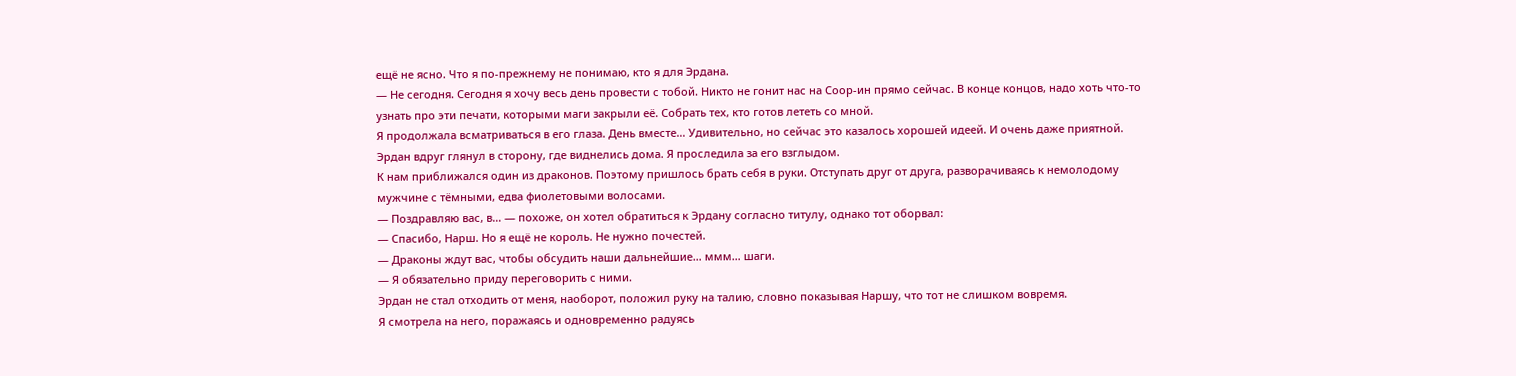ещё не ясно. Что я по-прежнему не понимаю, кто я для Эрдана.
— Не сегодня. Сегодня я хочу весь день провести с тобой. Никто не гонит нас на Соор-ин прямо сейчас. В конце концов, надо хоть что-то узнать про эти печати, которыми маги закрыли её. Собрать тех, кто готов лететь со мной.
Я продолжала всматриваться в его глаза. День вместе… Удивительно, но сейчас это казалось хорошей идеей. И очень даже приятной.
Эрдан вдруг глянул в сторону, где виднелись дома. Я проследила за его взглыдом.
К нам приближался один из драконов. Поэтому пришлось брать себя в руки. Отступать друг от друга, разворачиваясь к немолодому мужчине с тёмными, едва фиолетовыми волосами.
— Поздравляю вас, в… — похоже, он хотел обратиться к Эрдану согласно титулу, однако тот оборвал:
— Спасибо, Нарш. Но я ещё не король. Не нужно почестей.
— Драконы ждут вас, чтобы обсудить наши дальнейшие… ммм… шаги.
— Я обязательно приду переговорить с ними.
Эрдан не стал отходить от меня, наоборот, положил руку на талию, словно показывая Наршу, что тот не слишком вовремя.
Я смотрела на него, поражаясь и одновременно радуясь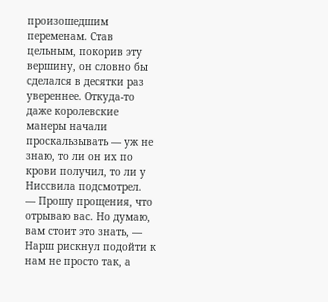произошедшим переменам. Став цельным, покорив эту вершину, он словно бы сделался в десятки раз увереннее. Откуда-то даже королевские манеры начали проскальзывать — уж не знаю, то ли он их по крови получил, то ли у Ниссвила подсмотрел.
— Прошу прощения, что отрываю вас. Но думаю, вам стоит это знать, — Нарш рискнул подойти к нам не просто так, а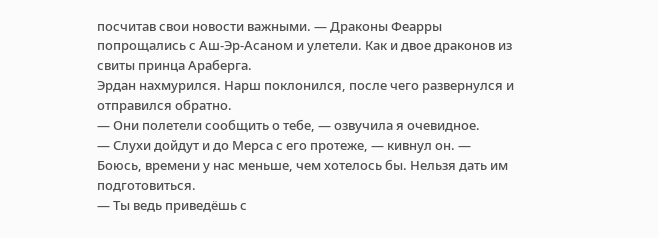посчитав свои новости важными. — Драконы Феарры попрощались с Аш-Эр-Асаном и улетели. Как и двое драконов из свиты принца Араберга.
Эрдан нахмурился. Нарш поклонился, после чего развернулся и отправился обратно.
— Они полетели сообщить о тебе, — озвучила я очевидное.
— Слухи дойдут и до Мерса с его протеже, — кивнул он. — Боюсь, времени у нас меньше, чем хотелось бы. Нельзя дать им подготовиться.
— Ты ведь приведёшь с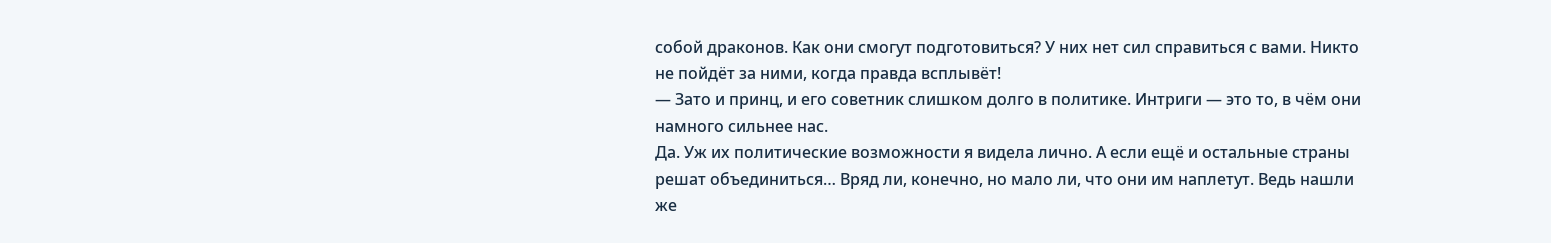собой драконов. Как они смогут подготовиться? У них нет сил справиться с вами. Никто не пойдёт за ними, когда правда всплывёт!
— Зато и принц, и его советник слишком долго в политике. Интриги — это то, в чём они намного сильнее нас.
Да. Уж их политические возможности я видела лично. А если ещё и остальные страны решат объединиться… Вряд ли, конечно, но мало ли, что они им наплетут. Ведь нашли же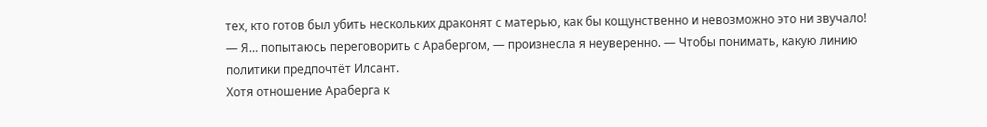тех, кто готов был убить нескольких драконят с матерью, как бы кощунственно и невозможно это ни звучало!
— Я… попытаюсь переговорить с Арабергом, — произнесла я неуверенно. — Чтобы понимать, какую линию политики предпочтёт Илсант.
Хотя отношение Араберга к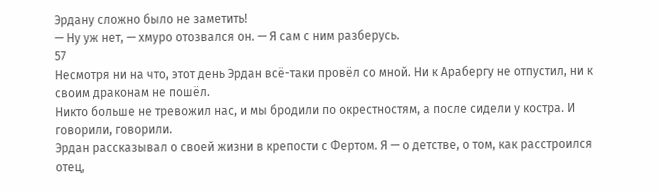Эрдану сложно было не заметить!
— Ну уж нет, — хмуро отозвался он. — Я сам с ним разберусь.
57
Несмотря ни на что, этот день Эрдан всё-таки провёл со мной. Ни к Арабергу не отпустил, ни к своим драконам не пошёл.
Никто больше не тревожил нас, и мы бродили по окрестностям, а после сидели у костра. И говорили, говорили.
Эрдан рассказывал о своей жизни в крепости с Фертом. Я — о детстве, о том, как расстроился отец,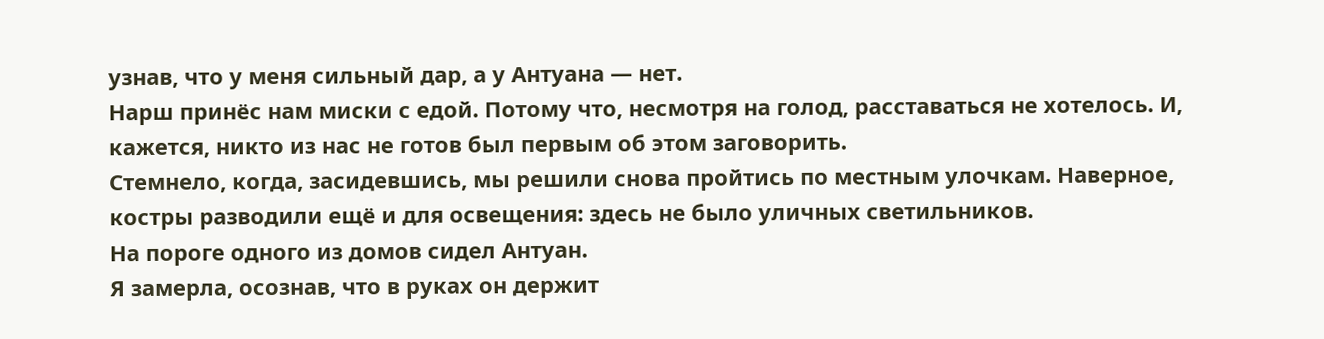узнав, что у меня сильный дар, а у Антуана — нет.
Нарш принёс нам миски с едой. Потому что, несмотря на голод, расставаться не хотелось. И, кажется, никто из нас не готов был первым об этом заговорить.
Стемнело, когда, засидевшись, мы решили снова пройтись по местным улочкам. Наверное, костры разводили ещё и для освещения: здесь не было уличных светильников.
На пороге одного из домов сидел Антуан.
Я замерла, осознав, что в руках он держит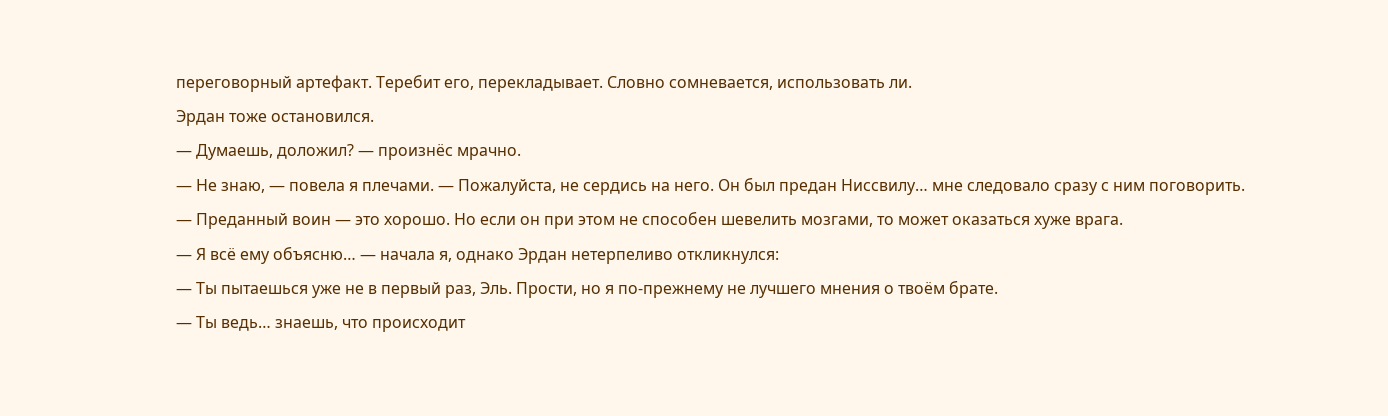переговорный артефакт. Теребит его, перекладывает. Словно сомневается, использовать ли.
Эрдан тоже остановился.
— Думаешь, доложил? — произнёс мрачно.
— Не знаю, — повела я плечами. — Пожалуйста, не сердись на него. Он был предан Ниссвилу… мне следовало сразу с ним поговорить.
— Преданный воин — это хорошо. Но если он при этом не способен шевелить мозгами, то может оказаться хуже врага.
— Я всё ему объясню… — начала я, однако Эрдан нетерпеливо откликнулся:
— Ты пытаешься уже не в первый раз, Эль. Прости, но я по-прежнему не лучшего мнения о твоём брате.
— Ты ведь… знаешь, что происходит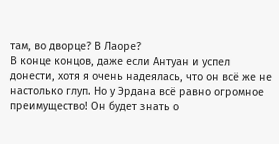там, во дворце? В Лаоре?
В конце концов, даже если Антуан и успел донести, хотя я очень надеялась, что он всё же не настолько глуп. Но у Эрдана всё равно огромное преимущество! Он будет знать о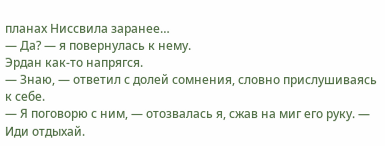планах Ниссвила заранее…
— Да? — я повернулась к нему.
Эрдан как-то напрягся.
— Знаю, — ответил с долей сомнения, словно прислушиваясь к себе.
— Я поговорю с ним, — отозвалась я, сжав на миг его руку. — Иди отдыхай.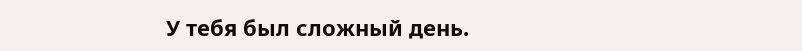У тебя был сложный день.